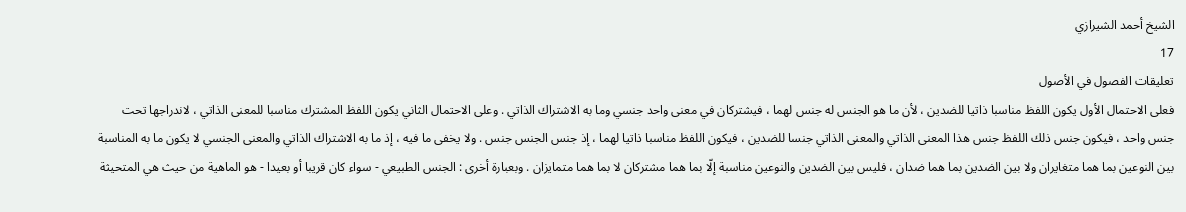الشيخ أحمد الشيرازي
17
تعليقات الفصول في الأصول
فعلى الاحتمال الأول يكون اللفظ مناسبا ذاتيا للضدين ، لأن ما هو الجنس له جنس لهما ، فيشتركان في معنى واحد جنسي وما به الاشتراك الذاتي . وعلى الاحتمال الثاني يكون اللفظ المشترك مناسبا للمعنى الذاتي ، لاندراجها تحت جنس واحد ، فيكون جنس ذلك اللفظ جنس هذا المعنى الذاتي والمعنى الذاتي جنسا للضدين ، فيكون اللفظ مناسبا ذاتيا لهما ، إذ جنس الجنس جنس . ولا يخفى ما فيه ، إذ ما به الاشتراك الذاتي والمعنى الجنسي لا يكون ما به المناسبة بين النوعين بما هما متغايران ولا بين الضدين بما هما ضدان ، فليس بين الضدين والنوعين مناسبة إلّا بما هما مشتركان لا بما هما متمايزان . وبعبارة أخرى : الجنس الطبيعي - سواء كان قريبا أو بعيدا - هو الماهية من حيث هي المتحيثة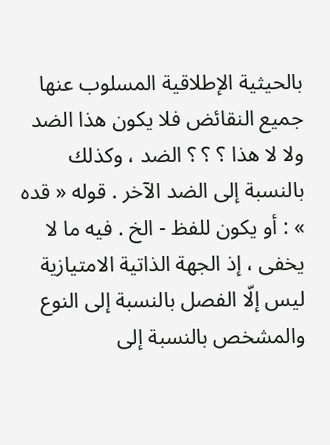بالحيثية الإطلاقية المسلوب عنها جميع النقائض فلا يكون هذا الضد ولا لا هذا ؟ ؟ ؟ الضد ، وكذلك بالنسبة إلى الضد الآخر . قوله « قده » : أو يكون للفظ - الخ . فيه ما لا يخفى ، إذ الجهة الذاتية الامتيازية ليس إلّا الفصل بالنسبة إلى النوع والمشخص بالنسبة إلى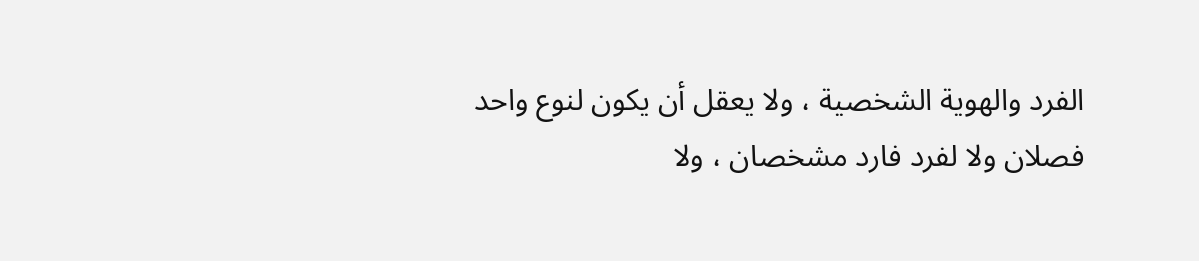الفرد والهوية الشخصية ، ولا يعقل أن يكون لنوع واحد فصلان ولا لفرد فارد مشخصان ، ولا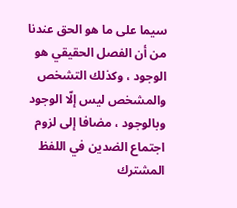سيما على ما هو الحق عندنا من أن الفصل الحقيقي هو الوجود ، وكذلك التشخص والمشخص ليس إلّا الوجود وبالوجود ، مضافا إلى لزوم اجتماع الضدين في اللفظ المشترك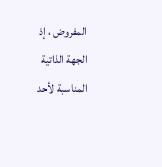المفروض ، إذ الجهة الذاتية المناسبة لأحد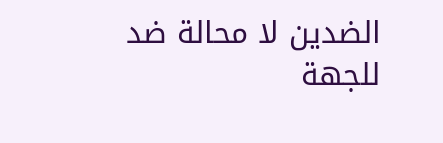الضدين لا محالة ضد للجهة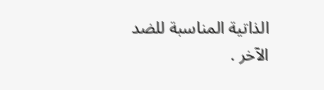الذاتية المناسبة للضد الآخر .